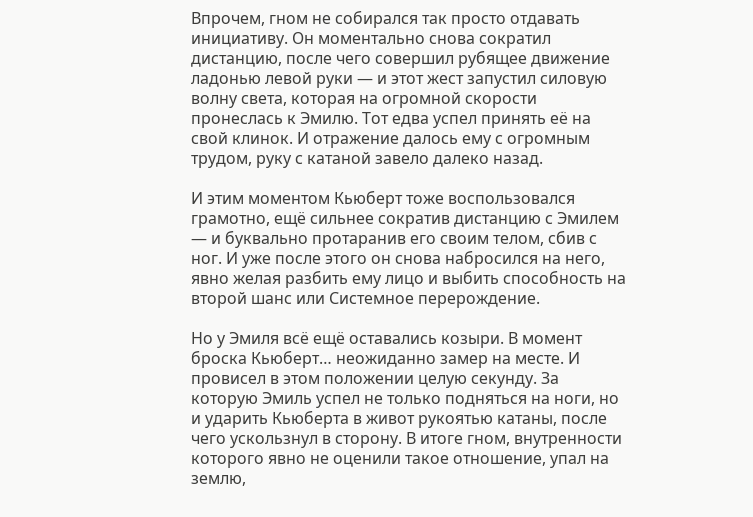Впрочем, гном не собирался так просто отдавать инициативу. Он моментально снова сократил дистанцию, после чего совершил рубящее движение ладонью левой руки — и этот жест запустил силовую волну света, которая на огромной скорости пронеслась к Эмилю. Тот едва успел принять её на свой клинок. И отражение далось ему с огромным трудом, руку с катаной завело далеко назад.

И этим моментом Кьюберт тоже воспользовался грамотно, ещё сильнее сократив дистанцию с Эмилем — и буквально протаранив его своим телом, сбив с ног. И уже после этого он снова набросился на него, явно желая разбить ему лицо и выбить способность на второй шанс или Системное перерождение.

Но у Эмиля всё ещё оставались козыри. В момент броска Кьюберт… неожиданно замер на месте. И провисел в этом положении целую секунду. За которую Эмиль успел не только подняться на ноги, но и ударить Кьюберта в живот рукоятью катаны, после чего ускользнул в сторону. В итоге гном, внутренности которого явно не оценили такое отношение, упал на землю,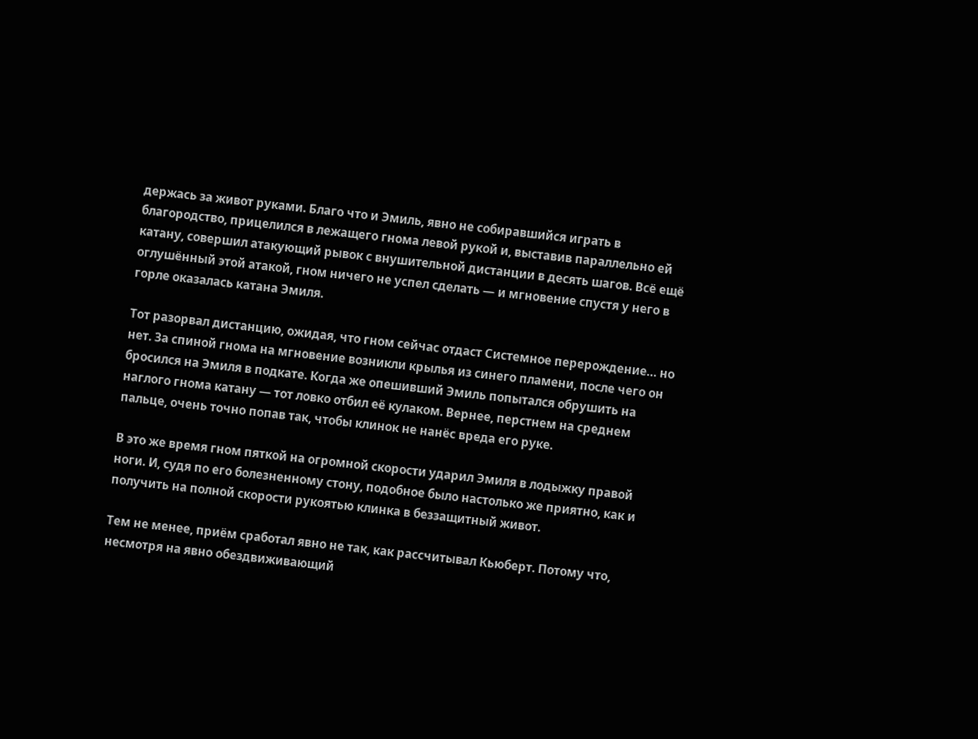держась за живот руками. Благо что и Эмиль, явно не собиравшийся играть в благородство, прицелился в лежащего гнома левой рукой и, выставив параллельно ей катану, совершил атакующий рывок с внушительной дистанции в десять шагов. Всё ещё оглушённый этой атакой, гном ничего не успел сделать — и мгновение спустя у него в горле оказалась катана Эмиля.

Тот разорвал дистанцию, ожидая, что гном сейчас отдаст Системное перерождение… но нет. За спиной гнома на мгновение возникли крылья из синего пламени, после чего он бросился на Эмиля в подкате. Когда же опешивший Эмиль попытался обрушить на наглого гнома катану — тот ловко отбил её кулаком. Вернее, перстнем на среднем пальце, очень точно попав так, чтобы клинок не нанёс вреда его руке.

В это же время гном пяткой на огромной скорости ударил Эмиля в лодыжку правой ноги. И, судя по его болезненному стону, подобное было настолько же приятно, как и получить на полной скорости рукоятью клинка в беззащитный живот.

Тем не менее, приём сработал явно не так, как рассчитывал Кьюберт. Потому что, несмотря на явно обездвиживающий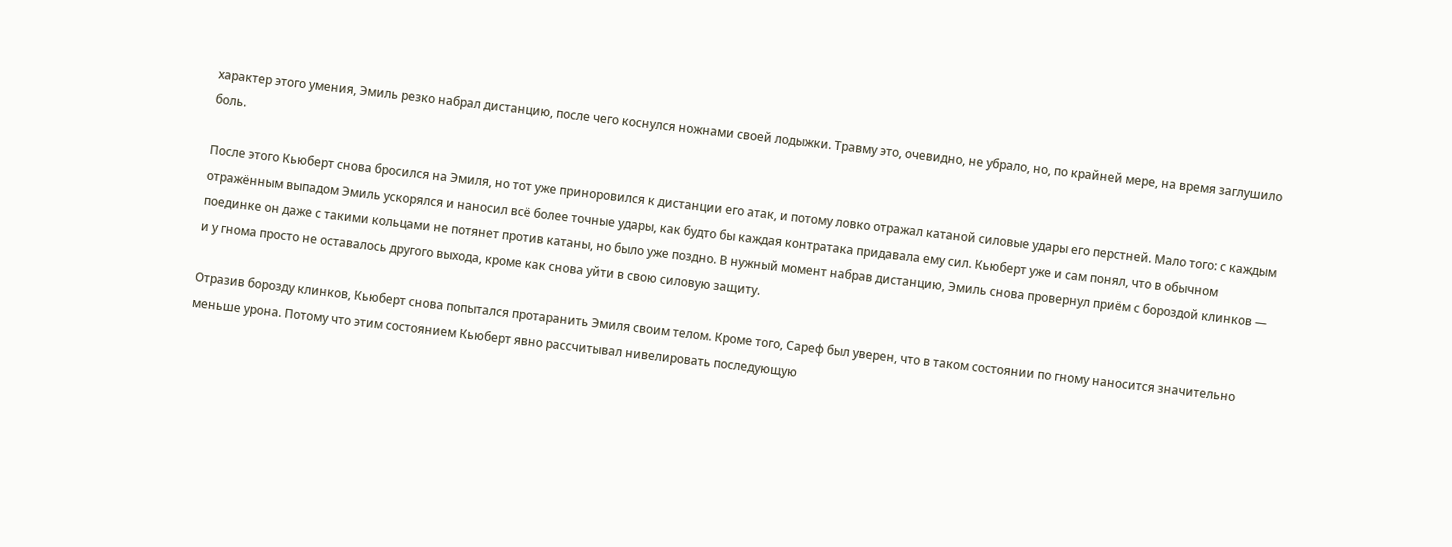характер этого умения, Эмиль резко набрал дистанцию, после чего коснулся ножнами своей лодыжки. Травму это, очевидно, не убрало, но, по крайней мере, на время заглушило боль.

После этого Кьюберт снова бросился на Эмиля, но тот уже приноровился к дистанции его атак, и потому ловко отражал катаной силовые удары его перстней. Мало того: с каждым отражённым выпадом Эмиль ускорялся и наносил всё более точные удары, как будто бы каждая контратака придавала ему сил. Кьюберт уже и сам понял, что в обычном поединке он даже с такими кольцами не потянет против катаны, но было уже поздно. В нужный момент набрав дистанцию, Эмиль снова провернул приём с бороздой клинков — и у гнома просто не оставалось другого выхода, кроме как снова уйти в свою силовую защиту.

Отразив борозду клинков, Кьюберт снова попытался протаранить Эмиля своим телом. Кроме того, Сареф был уверен, что в таком состоянии по гному наносится значительно меньше урона. Потому что этим состоянием Кьюберт явно рассчитывал нивелировать последующую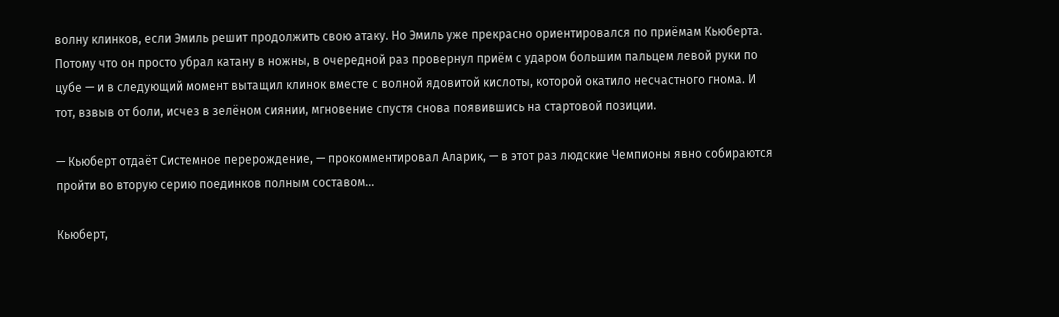волну клинков, если Эмиль решит продолжить свою атаку. Но Эмиль уже прекрасно ориентировался по приёмам Кьюберта. Потому что он просто убрал катану в ножны, в очередной раз провернул приём с ударом большим пальцем левой руки по цубе — и в следующий момент вытащил клинок вместе с волной ядовитой кислоты, которой окатило несчастного гнома. И тот, взвыв от боли, исчез в зелёном сиянии, мгновение спустя снова появившись на стартовой позиции.

— Кьюберт отдаёт Системное перерождение, — прокомментировал Аларик, — в этот раз людские Чемпионы явно собираются пройти во вторую серию поединков полным составом…

Кьюберт,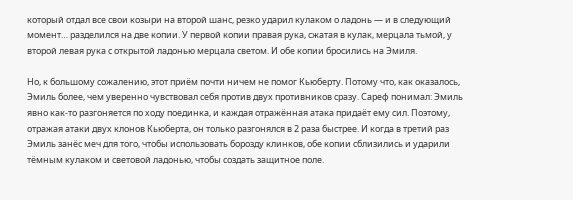который отдал все свои козыри на второй шанс, резко ударил кулаком о ладонь — и в следующий момент… разделился на две копии. У первой копии правая рука, сжатая в кулак, мерцала тьмой, у второй левая рука с открытой ладонью мерцала светом. И обе копии бросились на Эмиля.

Но, к большому сожалению, этот приём почти ничем не помог Кьюберту. Потому что, как оказалось, Эмиль более, чем уверенно чувствовал себя против двух противников сразу. Сареф понимал: Эмиль явно как-то разгоняется по ходу поединка, и каждая отражённая атака придаёт ему сил. Поэтому, отражая атаки двух клонов Кьюберта, он только разгонялся в 2 раза быстрее. И когда в третий раз Эмиль занёс меч для того, чтобы использовать борозду клинков, обе копии сблизились и ударили тёмным кулаком и световой ладонью, чтобы создать защитное поле.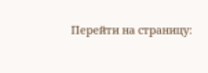Перейти на страницу: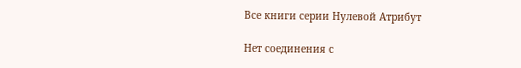Все книги серии Нулевой Атрибут

Нет соединения с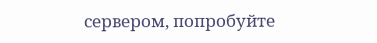сервером, попробуйте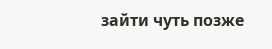зайти чуть позже